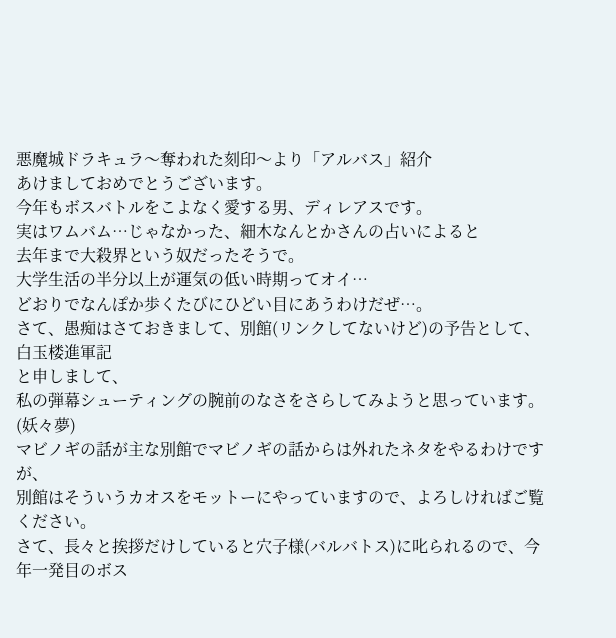悪魔城ドラキュラ〜奪われた刻印〜より「アルバス」紹介
あけましておめでとうございます。
今年もボスバトルをこよなく愛する男、ディレアスです。
実はワムバム…じゃなかった、細木なんとかさんの占いによると
去年まで大殺界という奴だったそうで。
大学生活の半分以上が運気の低い時期ってオイ…
どおりでなんぽか歩くたびにひどい目にあうわけだぜ…。
さて、愚痴はさておきまして、別館(リンクしてないけど)の予告として、
白玉楼進軍記
と申しまして、
私の弾幕シューティングの腕前のなさをさらしてみようと思っています。
(妖々夢)
マビノギの話が主な別館でマビノギの話からは外れたネタをやるわけですが、
別館はそういうカオスをモットーにやっていますので、よろしければご覧ください。
さて、長々と挨拶だけしていると穴子様(バルバトス)に叱られるので、今年一発目のボス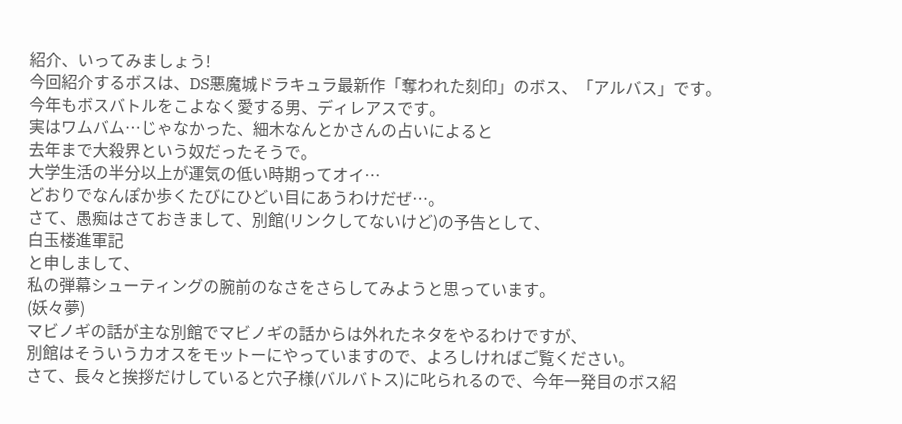紹介、いってみましょう!
今回紹介するボスは、DS悪魔城ドラキュラ最新作「奪われた刻印」のボス、「アルバス」です。
今年もボスバトルをこよなく愛する男、ディレアスです。
実はワムバム…じゃなかった、細木なんとかさんの占いによると
去年まで大殺界という奴だったそうで。
大学生活の半分以上が運気の低い時期ってオイ…
どおりでなんぽか歩くたびにひどい目にあうわけだぜ…。
さて、愚痴はさておきまして、別館(リンクしてないけど)の予告として、
白玉楼進軍記
と申しまして、
私の弾幕シューティングの腕前のなさをさらしてみようと思っています。
(妖々夢)
マビノギの話が主な別館でマビノギの話からは外れたネタをやるわけですが、
別館はそういうカオスをモットーにやっていますので、よろしければご覧ください。
さて、長々と挨拶だけしていると穴子様(バルバトス)に叱られるので、今年一発目のボス紹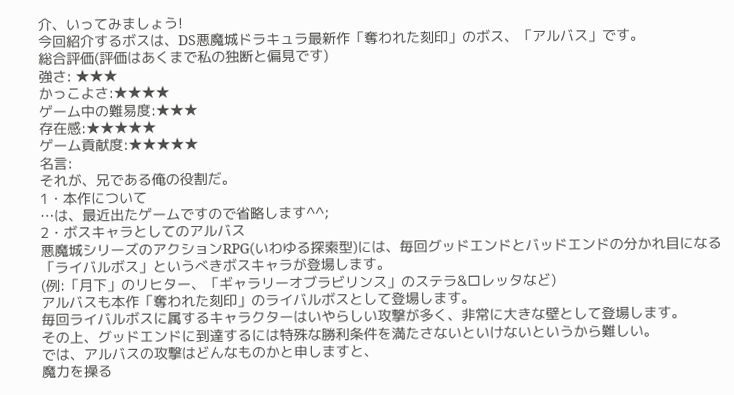介、いってみましょう!
今回紹介するボスは、DS悪魔城ドラキュラ最新作「奪われた刻印」のボス、「アルバス」です。
総合評価(評価はあくまで私の独断と偏見です)
強さ: ★★★
かっこよさ:★★★★
ゲーム中の難易度:★★★
存在感:★★★★★
ゲーム貢献度:★★★★★
名言:
それが、兄である俺の役割だ。
1・本作について
…は、最近出たゲームですので省略します^^;
2・ボスキャラとしてのアルバス
悪魔城シリーズのアクションRPG(いわゆる探索型)には、毎回グッドエンドとバッドエンドの分かれ目になる「ライバルボス」というべきボスキャラが登場します。
(例:「月下」のリヒター、「ギャラリーオブラビリンス」のステラ&ロレッタなど)
アルバスも本作「奪われた刻印」のライバルボスとして登場します。
毎回ライバルボスに属するキャラクターはいやらしい攻撃が多く、非常に大きな壁として登場します。
その上、グッドエンドに到達するには特殊な勝利条件を満たさないといけないというから難しい。
では、アルバスの攻撃はどんなものかと申しますと、
魔力を操る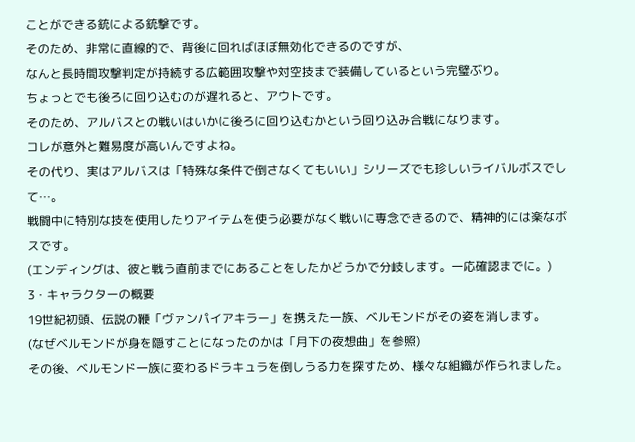ことができる銃による銃撃です。
そのため、非常に直線的で、背後に回ればほぼ無効化できるのですが、
なんと長時間攻撃判定が持続する広範囲攻撃や対空技まで装備しているという完璧ぶり。
ちょっとでも後ろに回り込むのが遅れると、アウトです。
そのため、アルバスとの戦いはいかに後ろに回り込むかという回り込み合戦になります。
コレが意外と難易度が高いんですよね。
その代り、実はアルバスは「特殊な条件で倒さなくてもいい」シリーズでも珍しいライバルボスでして…。
戦闘中に特別な技を使用したりアイテムを使う必要がなく戦いに専念できるので、精神的には楽なボスです。
(エンディングは、彼と戦う直前までにあることをしたかどうかで分岐します。一応確認までに。)
3・キャラクターの概要
19世紀初頭、伝説の鞭「ヴァンパイアキラー」を携えた一族、ベルモンドがその姿を消します。
(なぜベルモンドが身を隠すことになったのかは「月下の夜想曲」を参照)
その後、ベルモンド一族に変わるドラキュラを倒しうる力を探すため、様々な組織が作られました。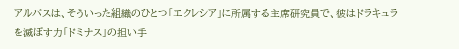アルバスは、そういった組織のひとつ「エクレシア」に所属する主席研究員で、彼はドラキュラを滅ぼす力「ドミナス」の担い手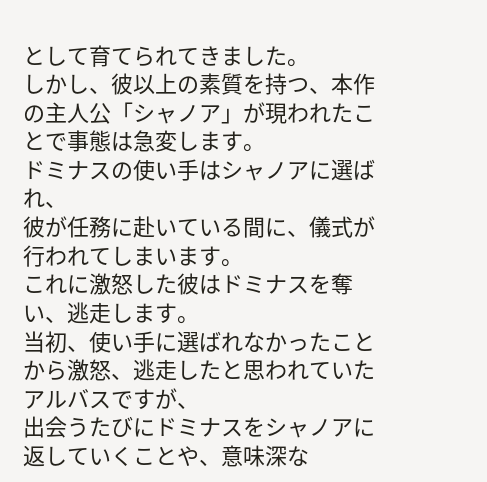として育てられてきました。
しかし、彼以上の素質を持つ、本作の主人公「シャノア」が現われたことで事態は急変します。
ドミナスの使い手はシャノアに選ばれ、
彼が任務に赴いている間に、儀式が行われてしまいます。
これに激怒した彼はドミナスを奪い、逃走します。
当初、使い手に選ばれなかったことから激怒、逃走したと思われていたアルバスですが、
出会うたびにドミナスをシャノアに返していくことや、意味深な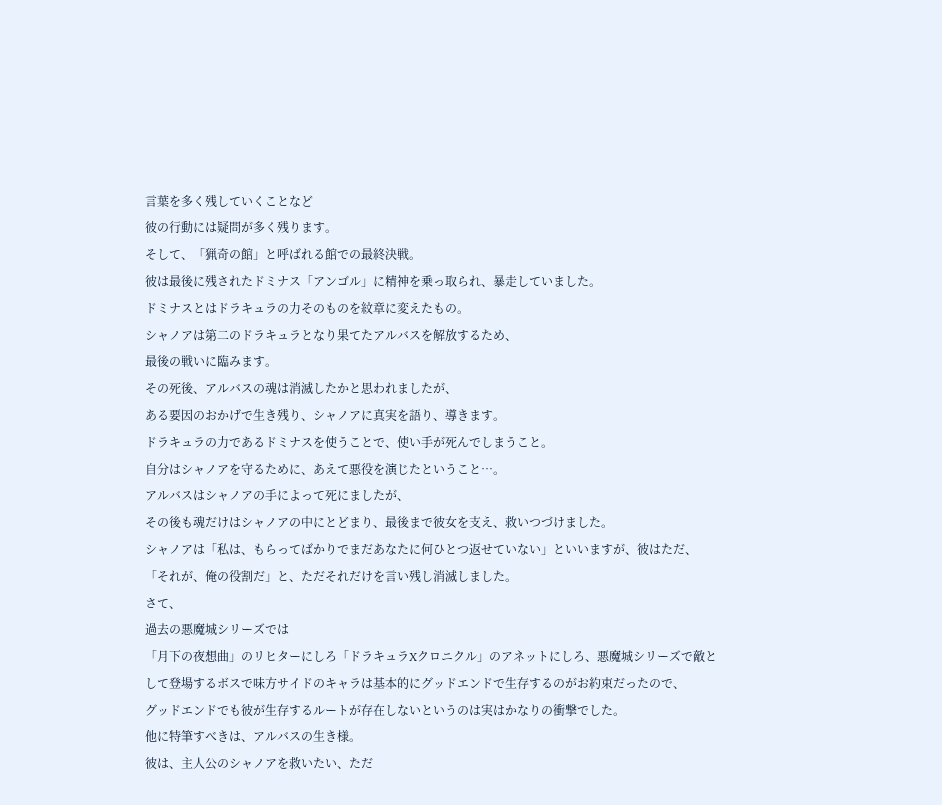言葉を多く残していくことなど
彼の行動には疑問が多く残ります。
そして、「猟奇の館」と呼ばれる館での最終決戦。
彼は最後に残されたドミナス「アンゴル」に精神を乗っ取られ、暴走していました。
ドミナスとはドラキュラの力そのものを紋章に変えたもの。
シャノアは第二のドラキュラとなり果てたアルバスを解放するため、
最後の戦いに臨みます。
その死後、アルバスの魂は消滅したかと思われましたが、
ある要因のおかげで生き残り、シャノアに真実を語り、導きます。
ドラキュラの力であるドミナスを使うことで、使い手が死んでしまうこと。
自分はシャノアを守るために、あえて悪役を演じたということ…。
アルバスはシャノアの手によって死にましたが、
その後も魂だけはシャノアの中にとどまり、最後まで彼女を支え、救いつづけました。
シャノアは「私は、もらってばかりでまだあなたに何ひとつ返せていない」といいますが、彼はただ、
「それが、俺の役割だ」と、ただそれだけを言い残し消滅しました。
さて、
過去の悪魔城シリーズでは
「月下の夜想曲」のリヒターにしろ「ドラキュラXクロニクル」のアネットにしろ、悪魔城シリーズで敵として登場するボスで味方サイドのキャラは基本的にグッドエンドで生存するのがお約束だったので、
グッドエンドでも彼が生存するルートが存在しないというのは実はかなりの衝撃でした。
他に特筆すべきは、アルバスの生き様。
彼は、主人公のシャノアを救いたい、ただ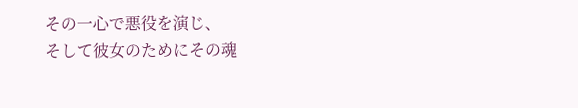その一心で悪役を演じ、
そして彼女のためにその魂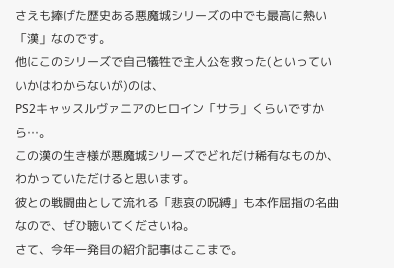さえも捧げた歴史ある悪魔城シリーズの中でも最高に熱い「漢」なのです。
他にこのシリーズで自己犠牲で主人公を救った(といっていいかはわからないが)のは、
PS2キャッスルヴァニアのヒロイン「サラ」くらいですから…。
この漢の生き様が悪魔城シリーズでどれだけ稀有なものか、わかっていただけると思います。
彼との戦闘曲として流れる「悲哀の呪縛」も本作屈指の名曲なので、ぜひ聴いてくださいね。
さて、今年一発目の紹介記事はここまで。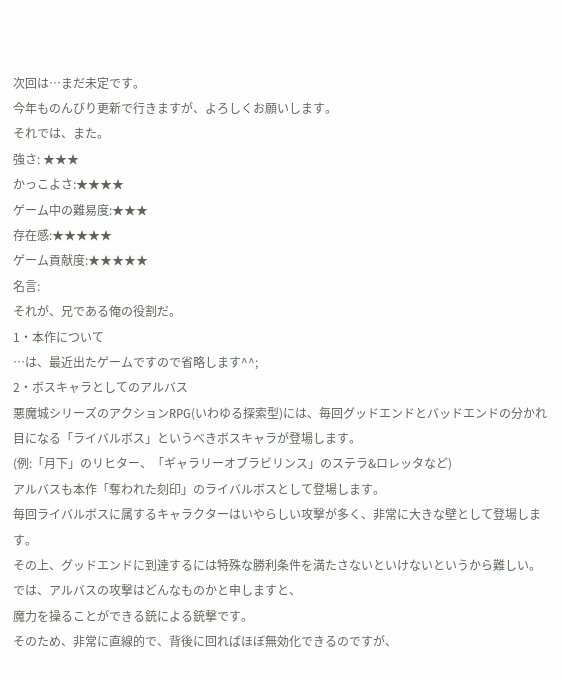次回は…まだ未定です。
今年ものんびり更新で行きますが、よろしくお願いします。
それでは、また。
強さ: ★★★
かっこよさ:★★★★
ゲーム中の難易度:★★★
存在感:★★★★★
ゲーム貢献度:★★★★★
名言:
それが、兄である俺の役割だ。
1・本作について
…は、最近出たゲームですので省略します^^;
2・ボスキャラとしてのアルバス
悪魔城シリーズのアクションRPG(いわゆる探索型)には、毎回グッドエンドとバッドエンドの分かれ目になる「ライバルボス」というべきボスキャラが登場します。
(例:「月下」のリヒター、「ギャラリーオブラビリンス」のステラ&ロレッタなど)
アルバスも本作「奪われた刻印」のライバルボスとして登場します。
毎回ライバルボスに属するキャラクターはいやらしい攻撃が多く、非常に大きな壁として登場します。
その上、グッドエンドに到達するには特殊な勝利条件を満たさないといけないというから難しい。
では、アルバスの攻撃はどんなものかと申しますと、
魔力を操ることができる銃による銃撃です。
そのため、非常に直線的で、背後に回ればほぼ無効化できるのですが、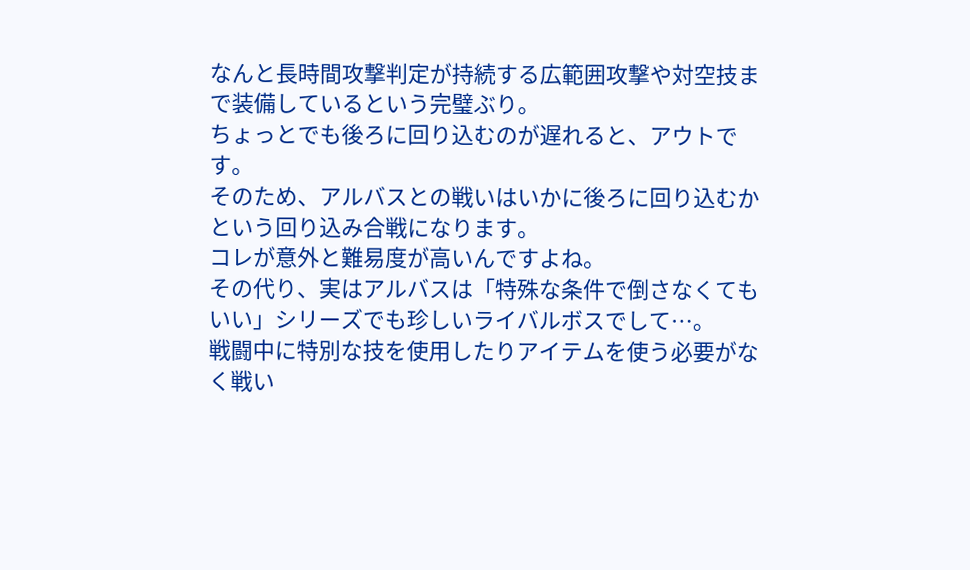なんと長時間攻撃判定が持続する広範囲攻撃や対空技まで装備しているという完璧ぶり。
ちょっとでも後ろに回り込むのが遅れると、アウトです。
そのため、アルバスとの戦いはいかに後ろに回り込むかという回り込み合戦になります。
コレが意外と難易度が高いんですよね。
その代り、実はアルバスは「特殊な条件で倒さなくてもいい」シリーズでも珍しいライバルボスでして…。
戦闘中に特別な技を使用したりアイテムを使う必要がなく戦い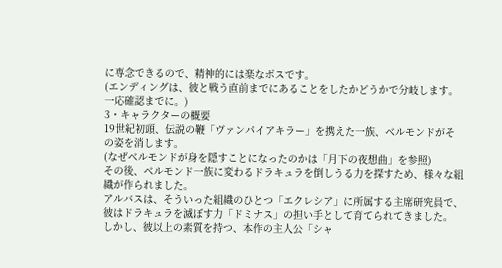に専念できるので、精神的には楽なボスです。
(エンディングは、彼と戦う直前までにあることをしたかどうかで分岐します。一応確認までに。)
3・キャラクターの概要
19世紀初頭、伝説の鞭「ヴァンパイアキラー」を携えた一族、ベルモンドがその姿を消します。
(なぜベルモンドが身を隠すことになったのかは「月下の夜想曲」を参照)
その後、ベルモンド一族に変わるドラキュラを倒しうる力を探すため、様々な組織が作られました。
アルバスは、そういった組織のひとつ「エクレシア」に所属する主席研究員で、彼はドラキュラを滅ぼす力「ドミナス」の担い手として育てられてきました。
しかし、彼以上の素質を持つ、本作の主人公「シャ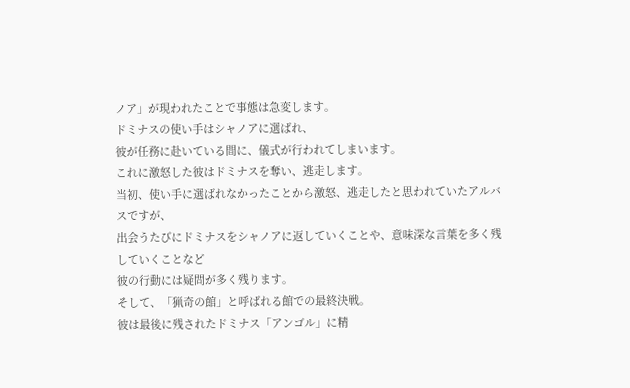ノア」が現われたことで事態は急変します。
ドミナスの使い手はシャノアに選ばれ、
彼が任務に赴いている間に、儀式が行われてしまいます。
これに激怒した彼はドミナスを奪い、逃走します。
当初、使い手に選ばれなかったことから激怒、逃走したと思われていたアルバスですが、
出会うたびにドミナスをシャノアに返していくことや、意味深な言葉を多く残していくことなど
彼の行動には疑問が多く残ります。
そして、「猟奇の館」と呼ばれる館での最終決戦。
彼は最後に残されたドミナス「アンゴル」に精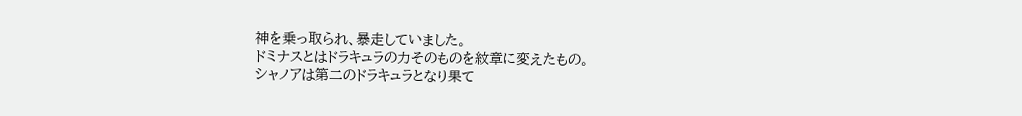神を乗っ取られ、暴走していました。
ドミナスとはドラキュラの力そのものを紋章に変えたもの。
シャノアは第二のドラキュラとなり果て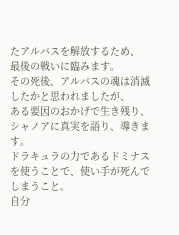たアルバスを解放するため、
最後の戦いに臨みます。
その死後、アルバスの魂は消滅したかと思われましたが、
ある要因のおかげで生き残り、シャノアに真実を語り、導きます。
ドラキュラの力であるドミナスを使うことで、使い手が死んでしまうこと。
自分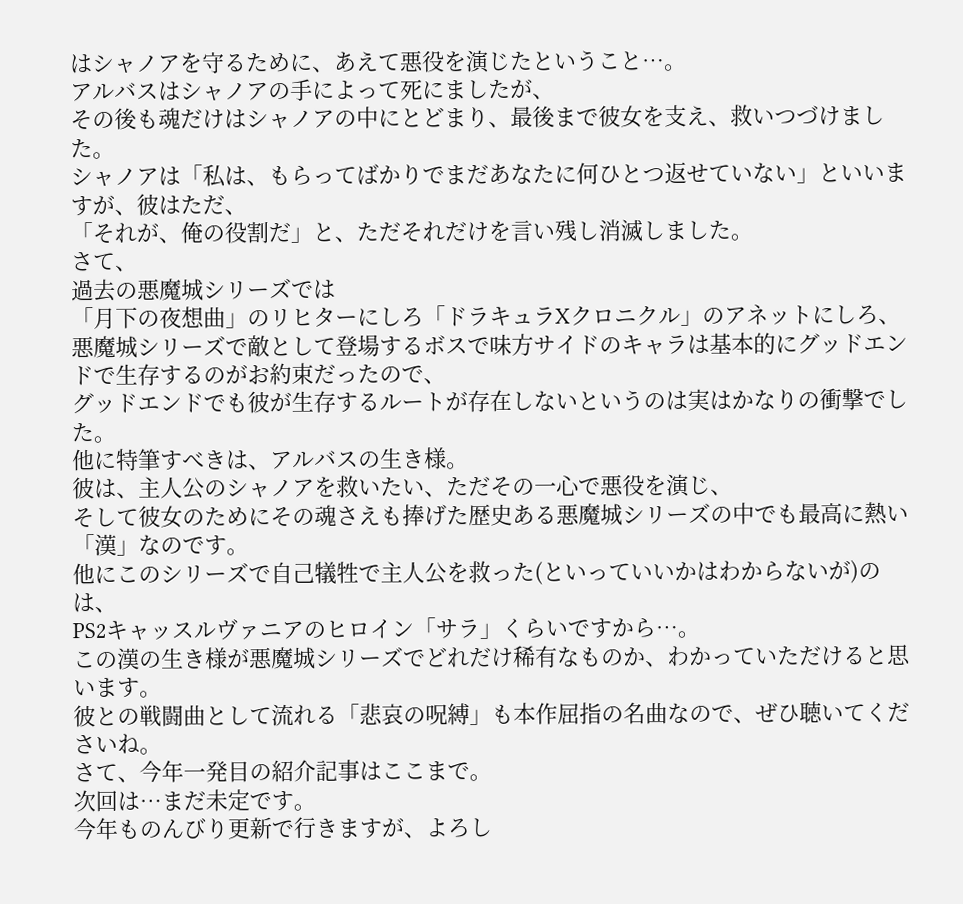はシャノアを守るために、あえて悪役を演じたということ…。
アルバスはシャノアの手によって死にましたが、
その後も魂だけはシャノアの中にとどまり、最後まで彼女を支え、救いつづけました。
シャノアは「私は、もらってばかりでまだあなたに何ひとつ返せていない」といいますが、彼はただ、
「それが、俺の役割だ」と、ただそれだけを言い残し消滅しました。
さて、
過去の悪魔城シリーズでは
「月下の夜想曲」のリヒターにしろ「ドラキュラXクロニクル」のアネットにしろ、悪魔城シリーズで敵として登場するボスで味方サイドのキャラは基本的にグッドエンドで生存するのがお約束だったので、
グッドエンドでも彼が生存するルートが存在しないというのは実はかなりの衝撃でした。
他に特筆すべきは、アルバスの生き様。
彼は、主人公のシャノアを救いたい、ただその一心で悪役を演じ、
そして彼女のためにその魂さえも捧げた歴史ある悪魔城シリーズの中でも最高に熱い「漢」なのです。
他にこのシリーズで自己犠牲で主人公を救った(といっていいかはわからないが)のは、
PS2キャッスルヴァニアのヒロイン「サラ」くらいですから…。
この漢の生き様が悪魔城シリーズでどれだけ稀有なものか、わかっていただけると思います。
彼との戦闘曲として流れる「悲哀の呪縛」も本作屈指の名曲なので、ぜひ聴いてくださいね。
さて、今年一発目の紹介記事はここまで。
次回は…まだ未定です。
今年ものんびり更新で行きますが、よろし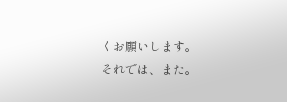くお願いします。
それでは、また。